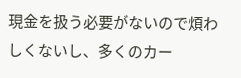現金を扱う必要がないので煩わしくないし、多くのカー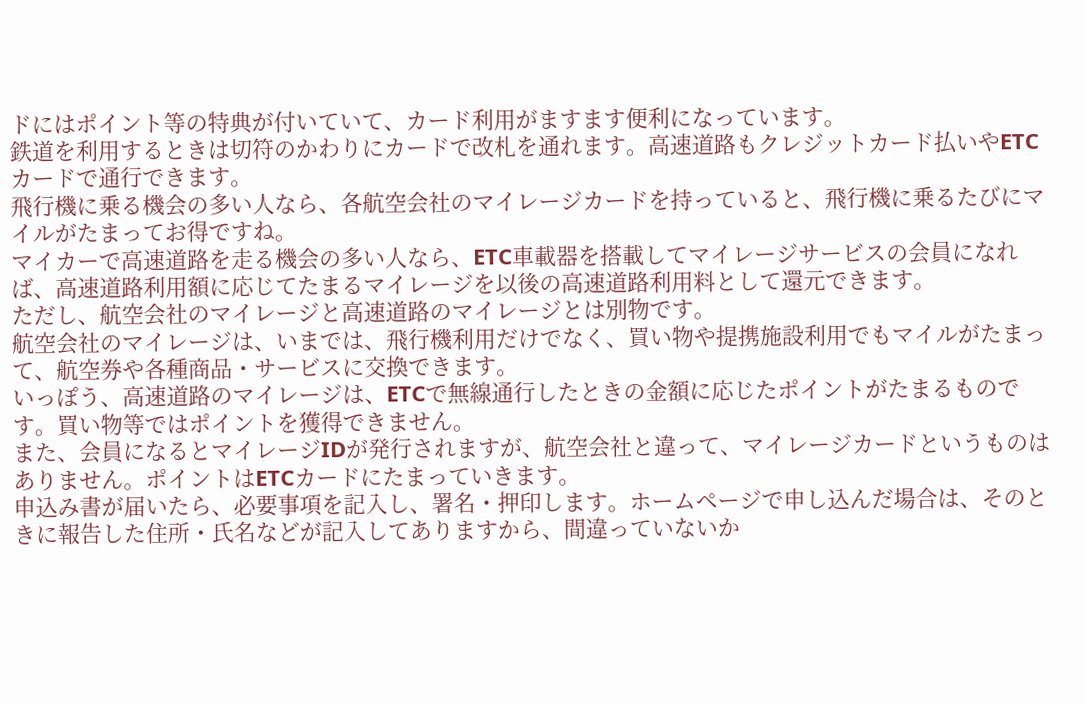ドにはポイント等の特典が付いていて、カード利用がますます便利になっています。
鉄道を利用するときは切符のかわりにカードで改札を通れます。高速道路もクレジットカード払いやETCカードで通行できます。
飛行機に乗る機会の多い人なら、各航空会社のマイレージカードを持っていると、飛行機に乗るたびにマイルがたまってお得ですね。
マイカーで高速道路を走る機会の多い人なら、ETC車載器を搭載してマイレージサービスの会員になれば、高速道路利用額に応じてたまるマイレージを以後の高速道路利用料として還元できます。
ただし、航空会社のマイレージと高速道路のマイレージとは別物です。
航空会社のマイレージは、いまでは、飛行機利用だけでなく、買い物や提携施設利用でもマイルがたまって、航空券や各種商品・サービスに交換できます。
いっぽう、高速道路のマイレージは、ETCで無線通行したときの金額に応じたポイントがたまるものです。買い物等ではポイントを獲得できません。
また、会員になるとマイレージIDが発行されますが、航空会社と違って、マイレージカードというものはありません。ポイントはETCカードにたまっていきます。
申込み書が届いたら、必要事項を記入し、署名・押印します。ホームページで申し込んだ場合は、そのときに報告した住所・氏名などが記入してありますから、間違っていないか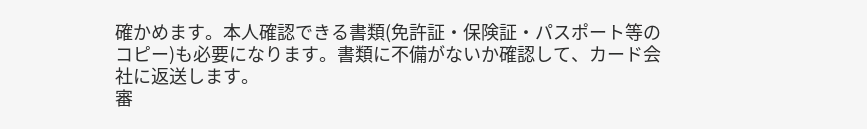確かめます。本人確認できる書類(免許証・保険証・パスポート等のコピー)も必要になります。書類に不備がないか確認して、カード会社に返送します。
審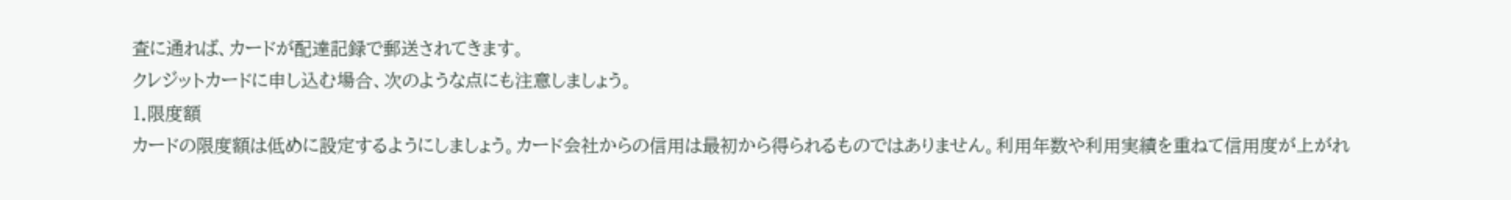査に通れば、カードが配達記録で郵送されてきます。
クレジットカードに申し込む場合、次のような点にも注意しましょう。
1.限度額
カードの限度額は低めに設定するようにしましょう。カード会社からの信用は最初から得られるものではありません。利用年数や利用実績を重ねて信用度が上がれ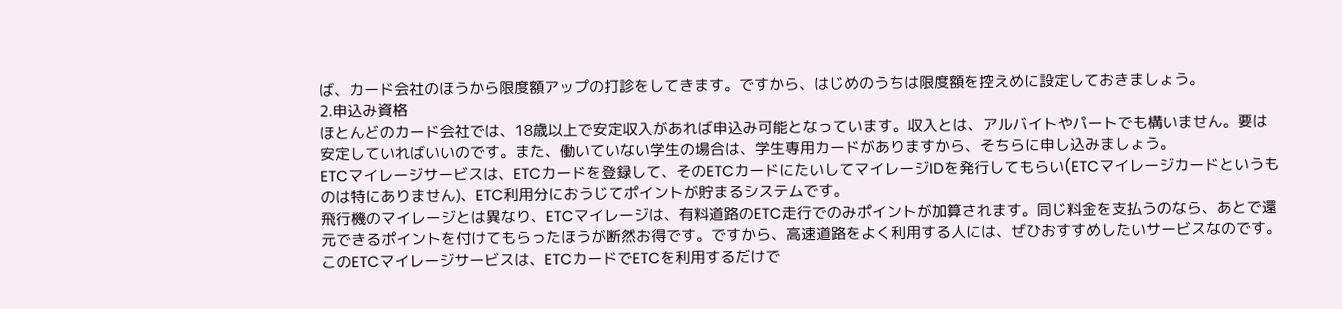ば、カード会社のほうから限度額アップの打診をしてきます。ですから、はじめのうちは限度額を控えめに設定しておきましょう。
2.申込み資格
ほとんどのカード会社では、18歳以上で安定収入があれば申込み可能となっています。収入とは、アルバイトやパートでも構いません。要は安定していればいいのです。また、働いていない学生の場合は、学生専用カードがありますから、そちらに申し込みましょう。
ETCマイレージサービスは、ETCカードを登録して、そのETCカードにたいしてマイレージIDを発行してもらい(ETCマイレージカードというものは特にありません)、ETC利用分におうじてポイントが貯まるシステムです。
飛行機のマイレージとは異なり、ETCマイレージは、有料道路のETC走行でのみポイントが加算されます。同じ料金を支払うのなら、あとで還元できるポイントを付けてもらったほうが断然お得です。ですから、高速道路をよく利用する人には、ぜひおすすめしたいサービスなのです。
このETCマイレージサービスは、ETCカードでETCを利用するだけで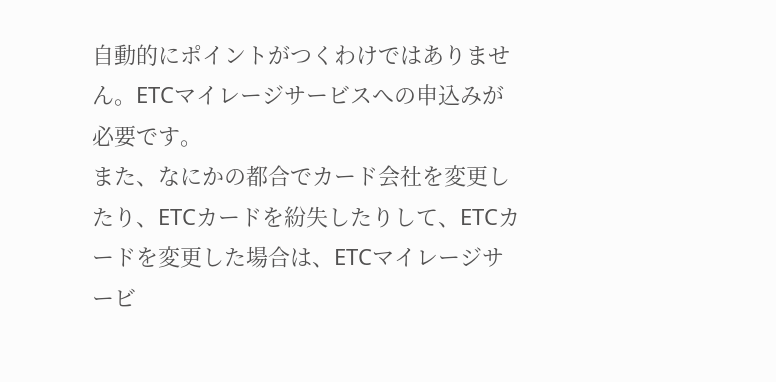自動的にポイントがつくわけではありません。ETCマイレージサービスへの申込みが必要です。
また、なにかの都合でカード会社を変更したり、ETCカードを紛失したりして、ETCカードを変更した場合は、ETCマイレージサービ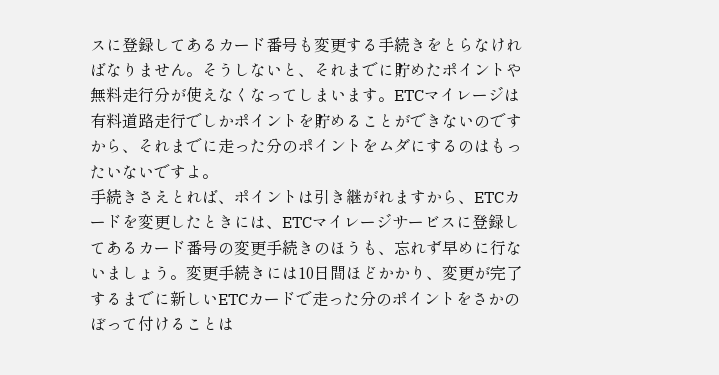スに登録してあるカード番号も変更する手続きをとらなければなりません。そうしないと、それまでに貯めたポイントや無料走行分が使えなくなってしまいます。ETCマイレージは有料道路走行でしかポイントを貯めることができないのですから、それまでに走った分のポイントをムダにするのはもったいないですよ。
手続きさえとれば、ポイントは引き継がれますから、ETCカードを変更したときには、ETCマイレージサービスに登録してあるカード番号の変更手続きのほうも、忘れず早めに行ないましょう。変更手続きには10日間ほどかかり、変更が完了するまでに新しいETCカードで走った分のポイントをさかのぼって付けることは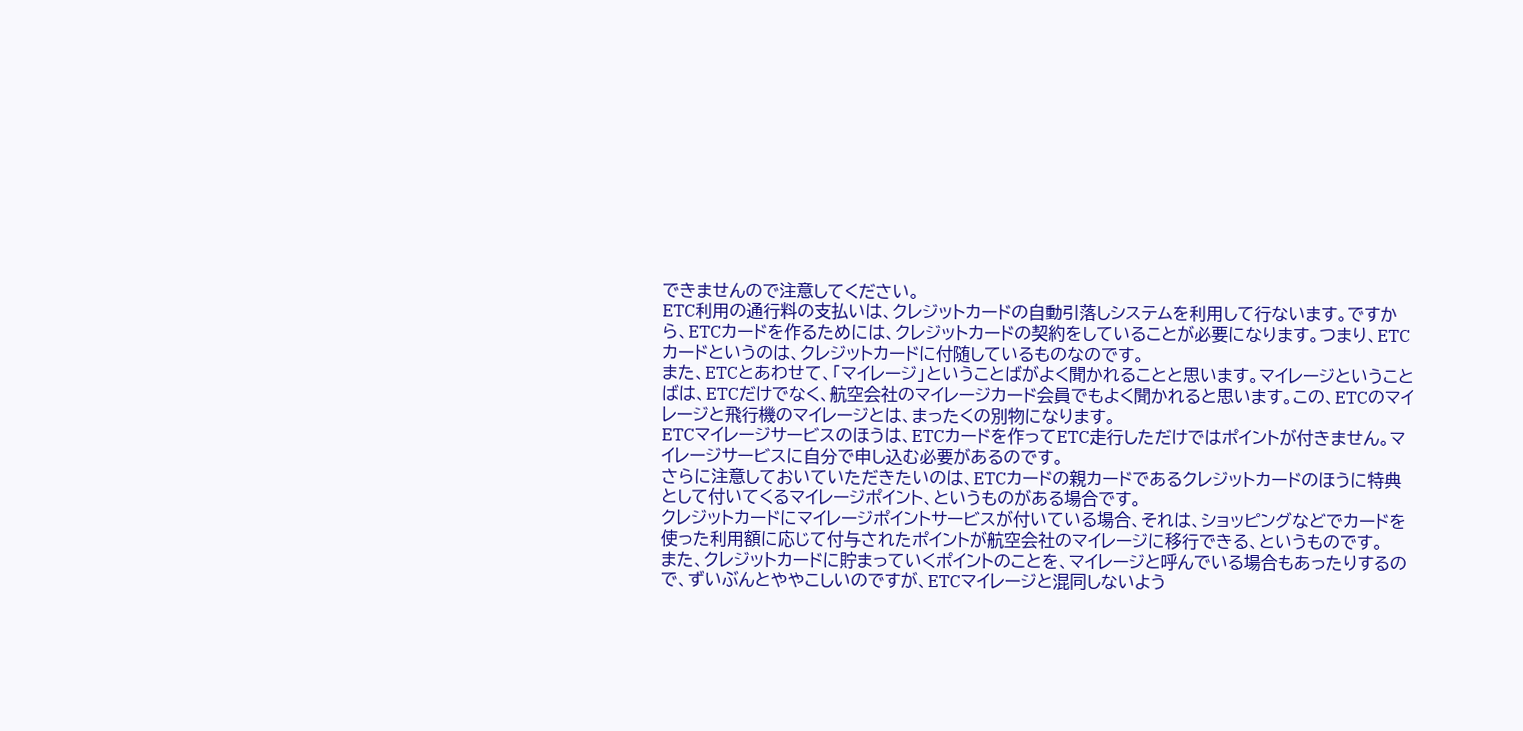できませんので注意してください。
ETC利用の通行料の支払いは、クレジットカードの自動引落しシステムを利用して行ないます。ですから、ETCカードを作るためには、クレジットカードの契約をしていることが必要になります。つまり、ETCカードというのは、クレジットカードに付随しているものなのです。
また、ETCとあわせて、「マイレージ」ということばがよく聞かれることと思います。マイレージということばは、ETCだけでなく、航空会社のマイレージカード会員でもよく聞かれると思います。この、ETCのマイレージと飛行機のマイレージとは、まったくの別物になります。
ETCマイレージサービスのほうは、ETCカードを作ってETC走行しただけではポイントが付きません。マイレージサービスに自分で申し込む必要があるのです。
さらに注意しておいていただきたいのは、ETCカードの親カードであるクレジットカードのほうに特典として付いてくるマイレージポイント、というものがある場合です。
クレジットカードにマイレージポイントサービスが付いている場合、それは、ショッピングなどでカードを使った利用額に応じて付与されたポイントが航空会社のマイレージに移行できる、というものです。
また、クレジットカードに貯まっていくポイントのことを、マイレージと呼んでいる場合もあったりするので、ずいぶんとややこしいのですが、ETCマイレージと混同しないよう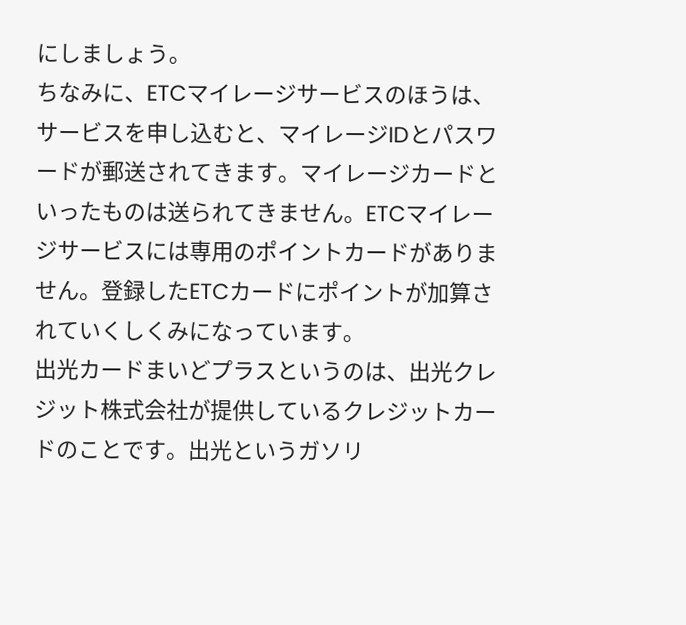にしましょう。
ちなみに、ETCマイレージサービスのほうは、サービスを申し込むと、マイレージIDとパスワードが郵送されてきます。マイレージカードといったものは送られてきません。ETCマイレージサービスには専用のポイントカードがありません。登録したETCカードにポイントが加算されていくしくみになっています。
出光カードまいどプラスというのは、出光クレジット株式会社が提供しているクレジットカードのことです。出光というガソリ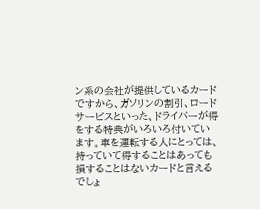ン系の会社が提供しているカードですから、ガソリンの割引、ロードサービスといった、ドライバーが得をする特典がいろいろ付いています。車を運転する人にとっては、持っていて得することはあっても損することはないカードと言えるでしょ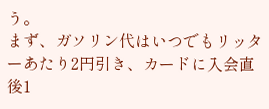う。
まず、ガソリン代はいつでもリッターあたり2円引き、カードに入会直後1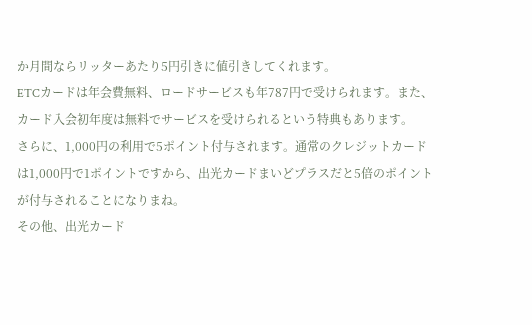か月間ならリッターあたり5円引きに値引きしてくれます。
ETCカードは年会費無料、ロードサービスも年787円で受けられます。また、カード入会初年度は無料でサービスを受けられるという特典もあります。
さらに、1,000円の利用で5ポイント付与されます。通常のクレジットカードは1,000円で1ポイントですから、出光カードまいどプラスだと5倍のポイントが付与されることになりまね。
その他、出光カード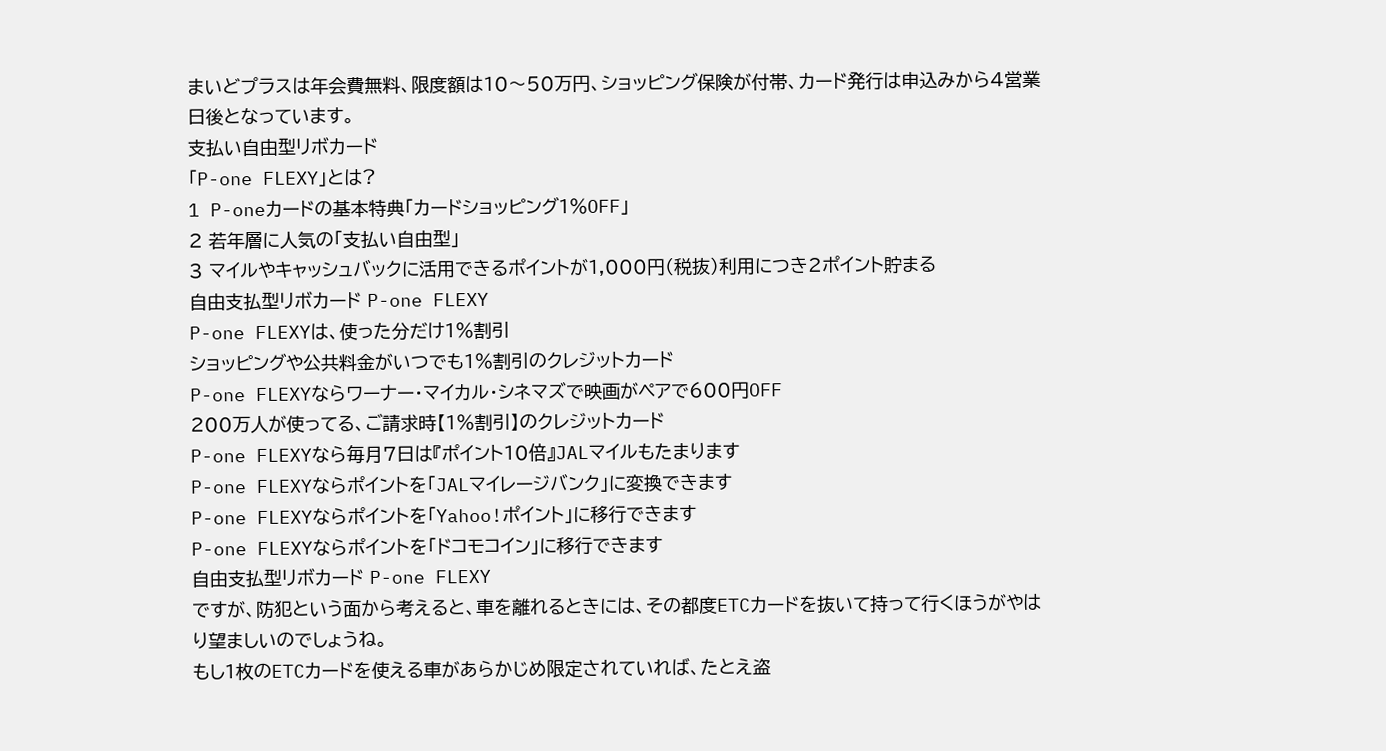まいどプラスは年会費無料、限度額は10〜50万円、ショッピング保険が付帯、カード発行は申込みから4営業日後となっています。
支払い自由型リボカード
「P-one FLEXY」とは?
1 P-oneカードの基本特典「カードショッピング1%OFF」
2 若年層に人気の「支払い自由型」
3 マイルやキャッシュバックに活用できるポイントが1,000円(税抜)利用につき2ポイント貯まる
自由支払型リボカード P-one FLEXY
P-one FLEXYは、使った分だけ1%割引
ショッピングや公共料金がいつでも1%割引のクレジットカード
P-one FLEXYならワーナー・マイカル・シネマズで映画がペアで600円OFF
200万人が使ってる、ご請求時【1%割引】のクレジットカード
P-one FLEXYなら毎月7日は『ポイント10倍』JALマイルもたまります
P-one FLEXYならポイントを「JALマイレージバンク」に変換できます
P-one FLEXYならポイントを「Yahoo!ポイント」に移行できます
P-one FLEXYならポイントを「ドコモコイン」に移行できます
自由支払型リボカード P-one FLEXY
ですが、防犯という面から考えると、車を離れるときには、その都度ETCカードを抜いて持って行くほうがやはり望ましいのでしょうね。
もし1枚のETCカードを使える車があらかじめ限定されていれば、たとえ盗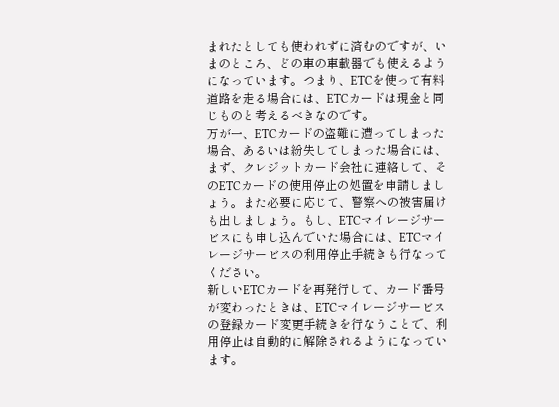まれたとしても使われずに済むのですが、いまのところ、どの車の車載器でも使えるようになっています。つまり、ETCを使って有料道路を走る場合には、ETCカードは現金と同じものと考えるべきなのです。
万が一、ETCカードの盗難に遭ってしまった場合、あるいは紛失してしまった場合には、まず、クレジットカード会社に連絡して、そのETCカードの使用停止の処置を申請しましょう。また必要に応じて、警察への被害届けも出しましょう。もし、ETCマイレージサービスにも申し込んでいた場合には、ETCマイレージサービスの利用停止手続きも行なってください。
新しいETCカードを再発行して、カード番号が変わったときは、ETCマイレージサービスの登録カード変更手続きを行なうことで、利用停止は自動的に解除されるようになっています。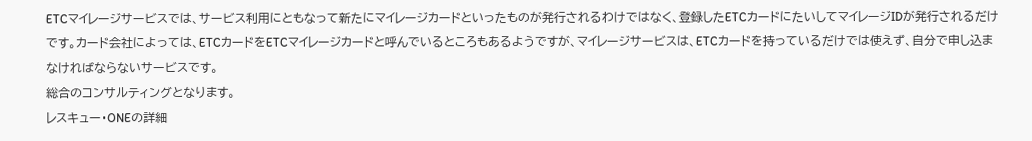ETCマイレージサービスでは、サービス利用にともなって新たにマイレージカードといったものが発行されるわけではなく、登録したETCカードにたいしてマイレージIDが発行されるだけです。カード会社によっては、ETCカードをETCマイレージカードと呼んでいるところもあるようですが、マイレージサービスは、ETCカードを持っているだけでは使えず、自分で申し込まなければならないサービスです。
総合のコンサルティングとなります。
レスキュー・ONEの詳細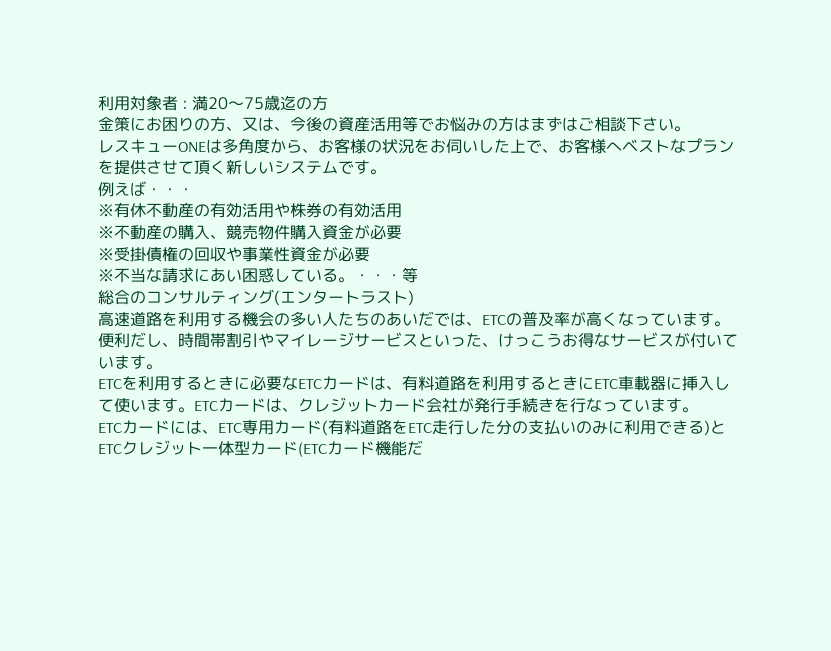利用対象者 : 満20〜75歳迄の方
金策にお困りの方、又は、今後の資産活用等でお悩みの方はまずはご相談下さい。
レスキューONEは多角度から、お客様の状況をお伺いした上で、お客様へベストなプランを提供させて頂く新しいシステムです。
例えば・・・
※有休不動産の有効活用や株券の有効活用
※不動産の購入、競売物件購入資金が必要
※受掛債権の回収や事業性資金が必要
※不当な請求にあい困惑している。・・・等
総合のコンサルティング(エンタートラスト)
高速道路を利用する機会の多い人たちのあいだでは、ETCの普及率が高くなっています。便利だし、時間帯割引やマイレージサービスといった、けっこうお得なサービスが付いています。
ETCを利用するときに必要なETCカードは、有料道路を利用するときにETC車載器に挿入して使います。ETCカードは、クレジットカード会社が発行手続きを行なっています。
ETCカードには、ETC専用カード(有料道路をETC走行した分の支払いのみに利用できる)とETCクレジット一体型カード(ETCカード機能だ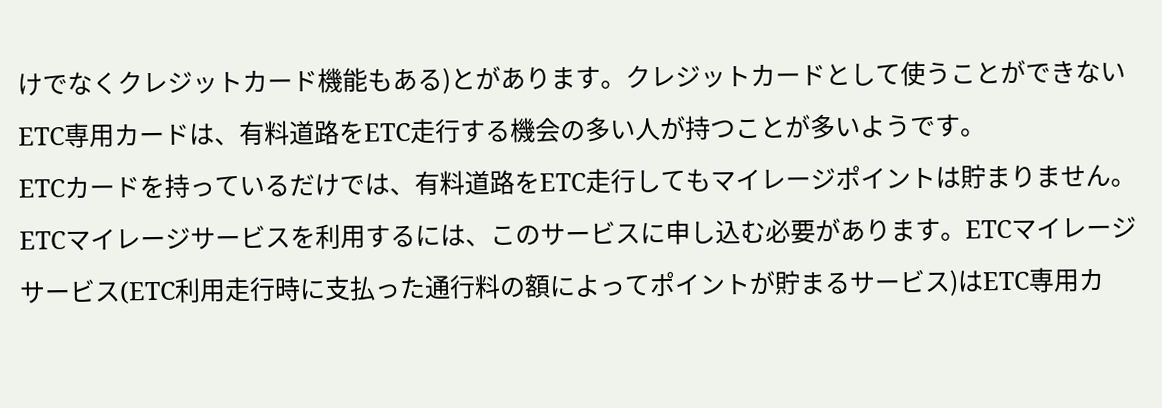けでなくクレジットカード機能もある)とがあります。クレジットカードとして使うことができないETC専用カードは、有料道路をETC走行する機会の多い人が持つことが多いようです。
ETCカードを持っているだけでは、有料道路をETC走行してもマイレージポイントは貯まりません。ETCマイレージサービスを利用するには、このサービスに申し込む必要があります。ETCマイレージサービス(ETC利用走行時に支払った通行料の額によってポイントが貯まるサービス)はETC専用カ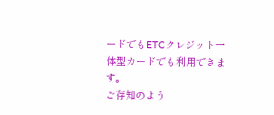ードでもETCクレジット一体型カードでも利用できます。
ご存知のよう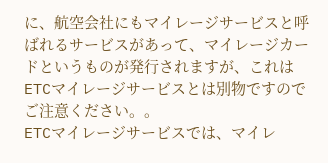に、航空会社にもマイレージサービスと呼ばれるサービスがあって、マイレージカードというものが発行されますが、これはETCマイレージサービスとは別物ですのでご注意ください。。
ETCマイレージサービスでは、マイレ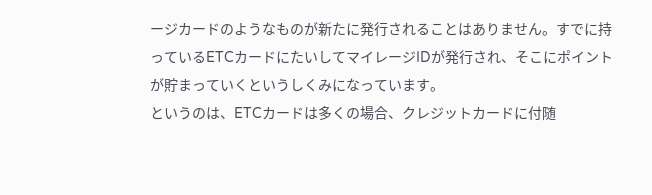ージカードのようなものが新たに発行されることはありません。すでに持っているETCカードにたいしてマイレージIDが発行され、そこにポイントが貯まっていくというしくみになっています。
というのは、ETCカードは多くの場合、クレジットカードに付随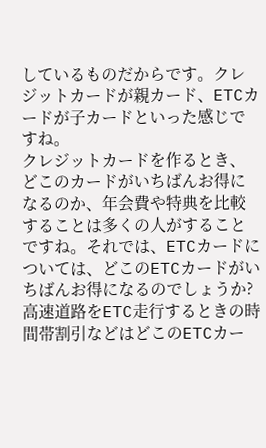しているものだからです。クレジットカードが親カード、ETCカードが子カードといった感じですね。
クレジットカードを作るとき、どこのカードがいちばんお得になるのか、年会費や特典を比較することは多くの人がすることですね。それでは、ETCカードについては、どこのETCカードがいちばんお得になるのでしょうか?
高速道路をETC走行するときの時間帯割引などはどこのETCカー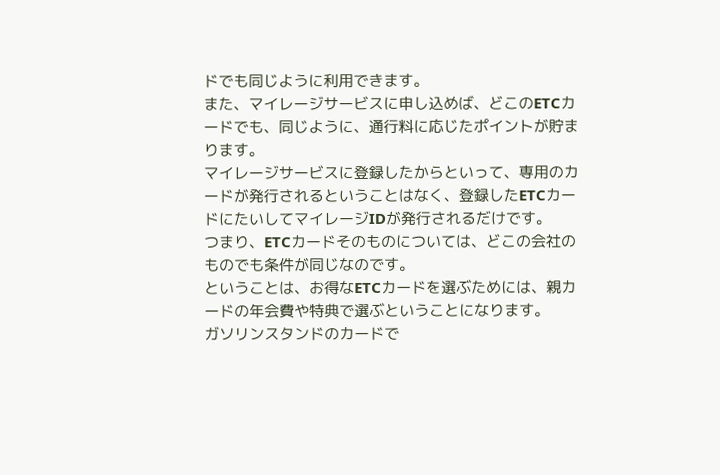ドでも同じように利用できます。
また、マイレージサービスに申し込めば、どこのETCカードでも、同じように、通行料に応じたポイントが貯まります。
マイレージサービスに登録したからといって、専用のカードが発行されるということはなく、登録したETCカードにたいしてマイレージIDが発行されるだけです。
つまり、ETCカードそのものについては、どこの会社のものでも条件が同じなのです。
ということは、お得なETCカードを選ぶためには、親カードの年会費や特典で選ぶということになります。
ガソリンスタンドのカードで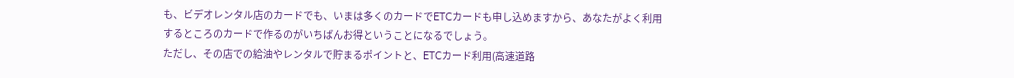も、ビデオレンタル店のカードでも、いまは多くのカードでETCカードも申し込めますから、あなたがよく利用するところのカードで作るのがいちばんお得ということになるでしょう。
ただし、その店での給油やレンタルで貯まるポイントと、ETCカード利用(高速道路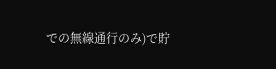での無線通行のみ)で貯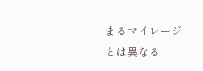まるマイレージとは異なる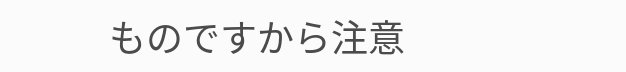ものですから注意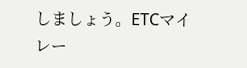しましょう。ETCマイレー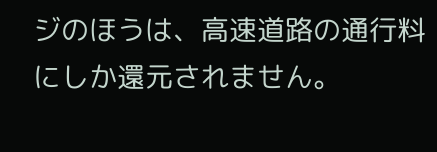ジのほうは、高速道路の通行料にしか還元されません。